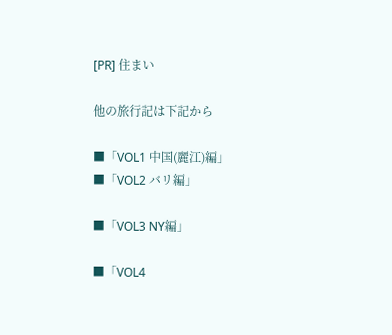[PR] 住まい

他の旅行記は下記から

■「VOL1 中国(麗江)編」
■「VOL2 バリ編」

■「VOL3 NY編」

■「VOL4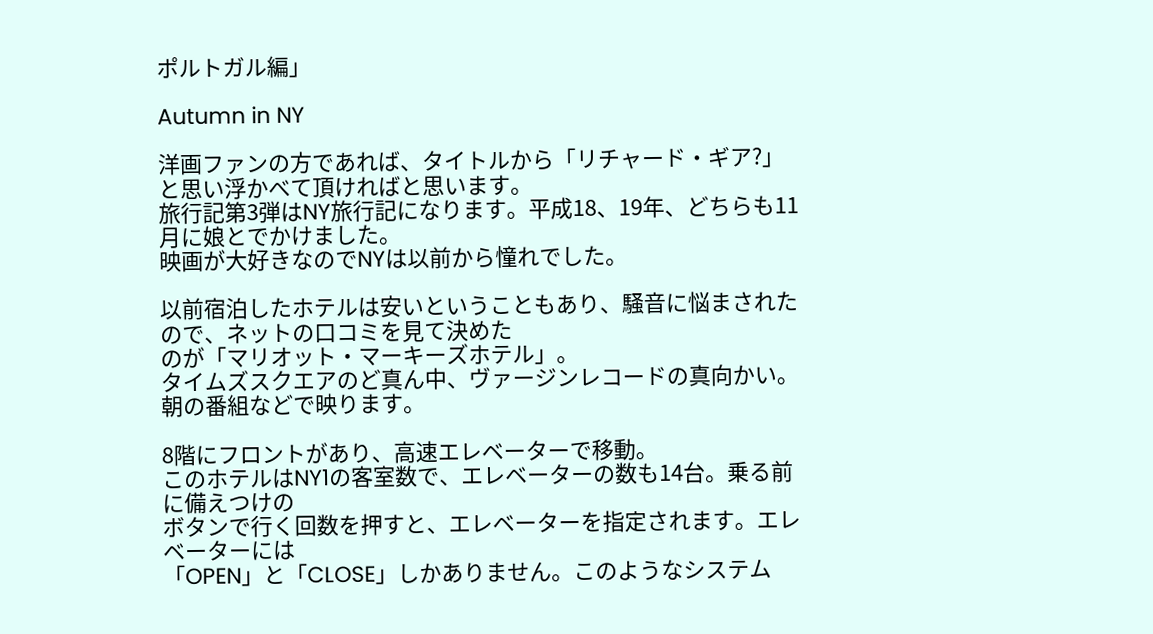ポルトガル編」

Autumn in NY

洋画ファンの方であれば、タイトルから「リチャード・ギア?」と思い浮かべて頂ければと思います。
旅行記第3弾はNY旅行記になります。平成18、19年、どちらも11月に娘とでかけました。
映画が大好きなのでNYは以前から憧れでした。

以前宿泊したホテルは安いということもあり、騒音に悩まされたので、ネットの口コミを見て決めた
のが「マリオット・マーキーズホテル」。
タイムズスクエアのど真ん中、ヴァージンレコードの真向かい。朝の番組などで映ります。

8階にフロントがあり、高速エレベーターで移動。
このホテルはNY1の客室数で、エレベーターの数も14台。乗る前に備えつけの
ボタンで行く回数を押すと、エレベーターを指定されます。エレベーターには
「OPEN」と「CLOSE」しかありません。このようなシステム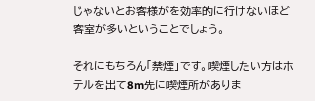じゃないとお客様がを効率的に行けないほど
客室が多いということでしょう。

それにもちろん「禁煙」です。喫煙したい方はホテルを出て8m先に喫煙所がありま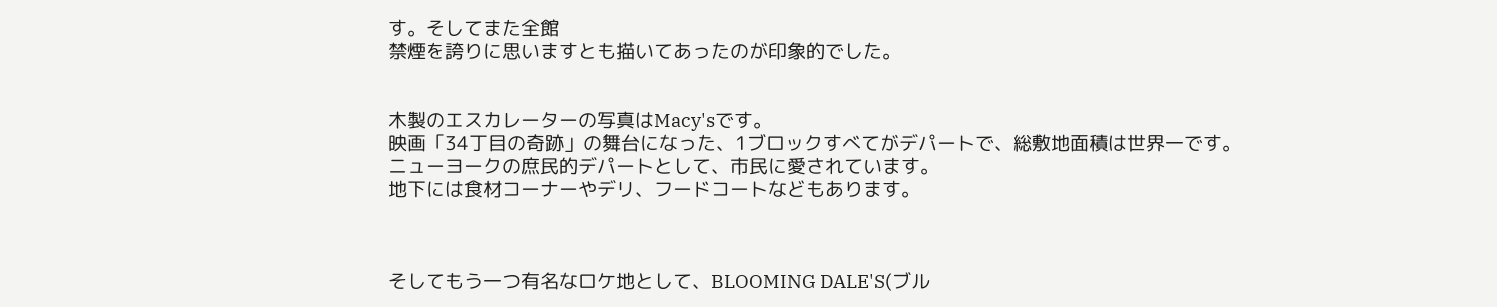す。そしてまた全館
禁煙を誇りに思いますとも描いてあったのが印象的でした。


木製のエスカレーターの写真はMacy'sです。
映画「34丁目の奇跡」の舞台になった、1ブロックすべてがデパートで、総敷地面積は世界一です。
ニューヨークの庶民的デパートとして、市民に愛されています。
地下には食材コーナーやデリ、フードコートなどもあります。



そしてもう一つ有名なロケ地として、BLOOMING DALE'S(ブル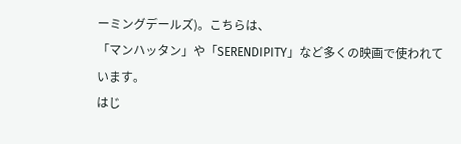ーミングデールズ)。こちらは、
「マンハッタン」や「SERENDIPITY」など多くの映画で使われています。
はじ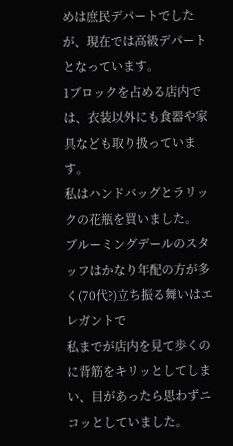めは庶民デパートでしたが、現在では高級デパートとなっています。
1ブロックを占める店内では、衣装以外にも食器や家具なども取り扱っています。
私はハンドバッグとラリックの花瓶を買いました。
ブルーミングデールのスタッフはかなり年配の方が多く(70代?)立ち振る舞いはエレガントで
私までが店内を見て歩くのに背筋をキリッとしてしまい、目があったら思わずニコッとしていました。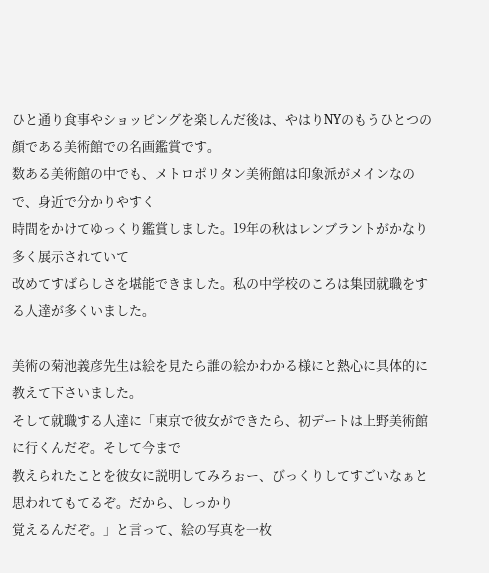ひと通り食事やショッピングを楽しんだ後は、やはりNYのもうひとつの顔である美術館での名画鑑賞です。
数ある美術館の中でも、メトロポリタン美術館は印象派がメインなので、身近で分かりやすく
時間をかけてゆっくり鑑賞しました。19年の秋はレンブラントがかなり多く展示されていて
改めてすばらしさを堪能できました。私の中学校のころは集団就職をする人達が多くいました。

美術の菊池義彦先生は絵を見たら誰の絵かわかる様にと熱心に具体的に教えて下さいました。
そして就職する人達に「東京で彼女ができたら、初デートは上野美術館に行くんだぞ。そして今まで
教えられたことを彼女に説明してみろぉー、びっくりしてすごいなぁと思われてもてるぞ。だから、しっかり
覚えるんだぞ。」と言って、絵の写真を一枚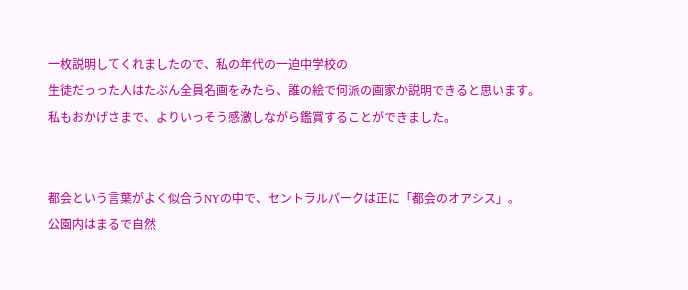一枚説明してくれましたので、私の年代の一迫中学校の
生徒だっった人はたぶん全員名画をみたら、誰の絵で何派の画家か説明できると思います。
私もおかげさまで、よりいっそう感激しながら鑑賞することができました。


都会という言葉がよく似合うNYの中で、セントラルパークは正に「都会のオアシス」。
公園内はまるで自然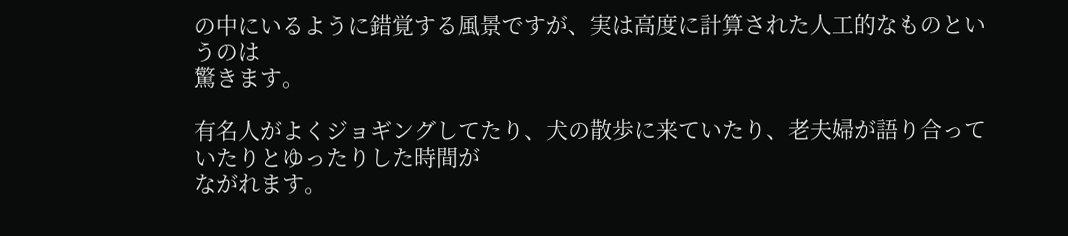の中にいるように錯覚する風景ですが、実は高度に計算された人工的なものというのは
驚きます。

有名人がよくジョギングしてたり、犬の散歩に来ていたり、老夫婦が語り合っていたりとゆったりした時間が
ながれます。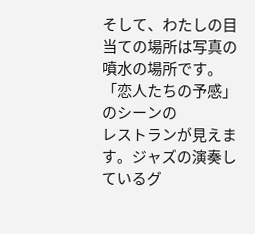そして、わたしの目当ての場所は写真の噴水の場所です。「恋人たちの予感」のシーンの
レストランが見えます。ジャズの演奏しているグ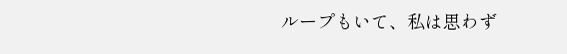ループもいて、私は思わず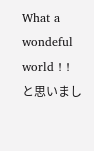What a wondeful world ! !
と思いまし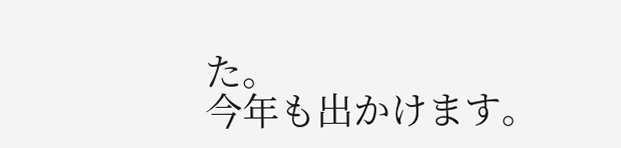た。
今年も出かけます。